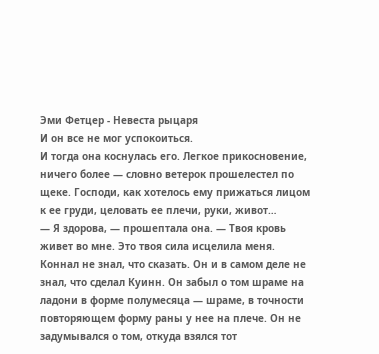Эми Фетцер - Невеста рыцаря
И он все не мог успокоиться.
И тогда она коснулась его. Легкое прикосновение, ничего более — словно ветерок прошелестел по щеке. Господи, как хотелось ему прижаться лицом к ее груди, целовать ее плечи, руки, живот…
— Я здорова, — прошептала она. — Твоя кровь живет во мне. Это твоя сила исцелила меня.
Коннал не знал, что сказать. Он и в самом деле не знал, что сделал Куинн. Он забыл о том шраме на ладони в форме полумесяца — шраме, в точности повторяющем форму раны у нее на плече. Он не задумывался о том, откуда взялся тот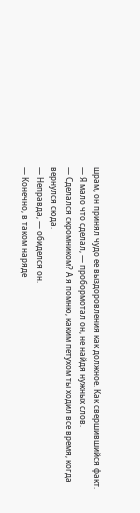шрам, он принял чудо ее выздоровления как должное. Как свершившийся факт.
— Я мало что сделал, — пробормотал он, не найдя нужных слов.
— Сделался скромником? А я помню, каким петухом ты ходил все время, когда вернулся сюда.
— Неправда, — обиделся он.
— Конечно, в таком наряде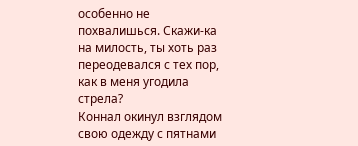особенно не похвалишься. Скажи-ка на милость, ты хоть раз переодевался с тех пор, как в меня угодила стрела?
Коннал окинул взглядом свою одежду с пятнами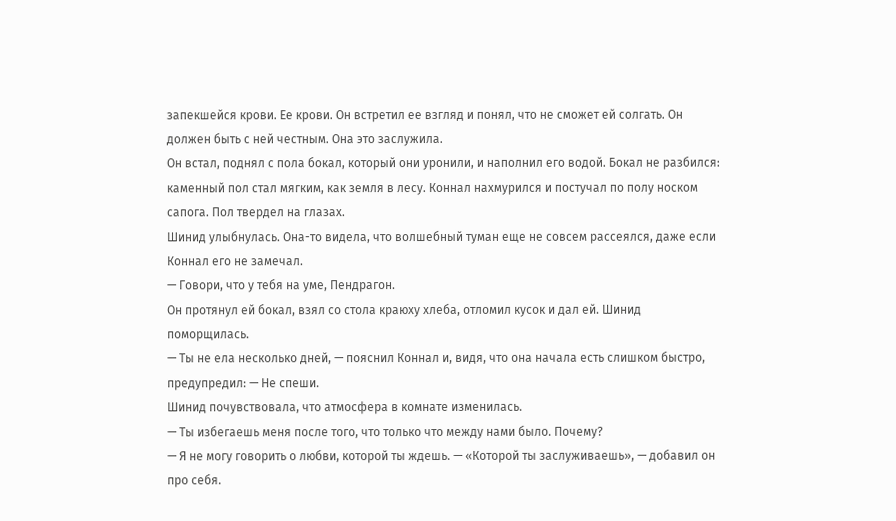запекшейся крови. Ее крови. Он встретил ее взгляд и понял, что не сможет ей солгать. Он должен быть с ней честным. Она это заслужила.
Он встал, поднял с пола бокал, который они уронили, и наполнил его водой. Бокал не разбился: каменный пол стал мягким, как земля в лесу. Коннал нахмурился и постучал по полу носком сапога. Пол твердел на глазах.
Шинид улыбнулась. Она-то видела, что волшебный туман еще не совсем рассеялся, даже если Коннал его не замечал.
— Говори, что у тебя на уме, Пендрагон.
Он протянул ей бокал, взял со стола краюху хлеба, отломил кусок и дал ей. Шинид поморщилась.
— Ты не ела несколько дней, — пояснил Коннал и, видя, что она начала есть слишком быстро, предупредил: — Не спеши.
Шинид почувствовала, что атмосфера в комнате изменилась.
— Ты избегаешь меня после того, что только что между нами было. Почему?
— Я не могу говорить о любви, которой ты ждешь. — «Которой ты заслуживаешь», — добавил он про себя.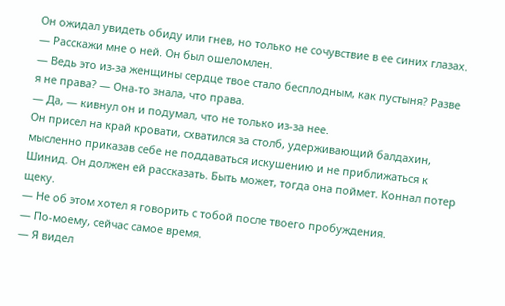Он ожидал увидеть обиду или гнев, но только не сочувствие в ее синих глазах.
— Расскажи мне о ней. Он был ошеломлен.
— Ведь это из-за женщины сердце твое стало бесплодным, как пустыня? Разве я не права? — Она-то знала, что права.
— Да, — кивнул он и подумал, что не только из-за нее.
Он присел на край кровати, схватился за столб, удерживающий балдахин, мысленно приказав себе не поддаваться искушению и не приближаться к Шинид. Он должен ей рассказать. Быть может, тогда она поймет. Коннал потер щеку.
— Не об этом хотел я говорить с тобой после твоего пробуждения.
— По-моему, сейчас самое время.
— Я видел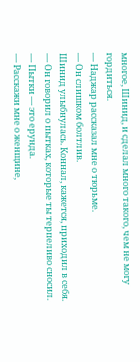многое, Шинид, и сделал много такого, чем не могу гордиться.
— Наджар рассказал мне о тюрьме.
— Он слишком болтлив.
Шинид улыбнулась. Коннал, кажется, приходил в себя.
— Он говорил о пытках, которые ты терпеливо сносил.
— Пытки — это ерунда.
— Расскажи мне о женщине,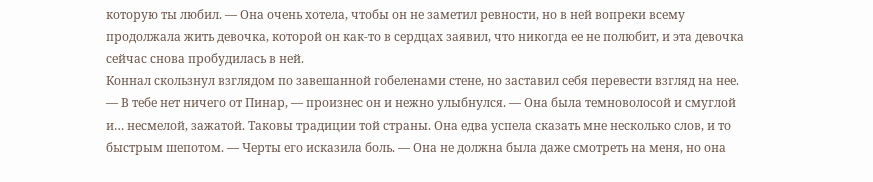которую ты любил. — Она очень хотела, чтобы он не заметил ревности, но в ней вопреки всему продолжала жить девочка, которой он как-то в сердцах заявил, что никогда ее не полюбит, и эта девочка сейчас снова пробудилась в ней.
Коннал скользнул взглядом по завешанной гобеленами стене, но заставил себя перевести взгляд на нее.
— В тебе нет ничего от Пинар, — произнес он и нежно улыбнулся. — Она была темноволосой и смуглой и… несмелой, зажатой. Таковы традиции той страны. Она едва успела сказать мне несколько слов, и то быстрым шепотом. — Черты его исказила боль. — Она не должна была даже смотреть на меня, но она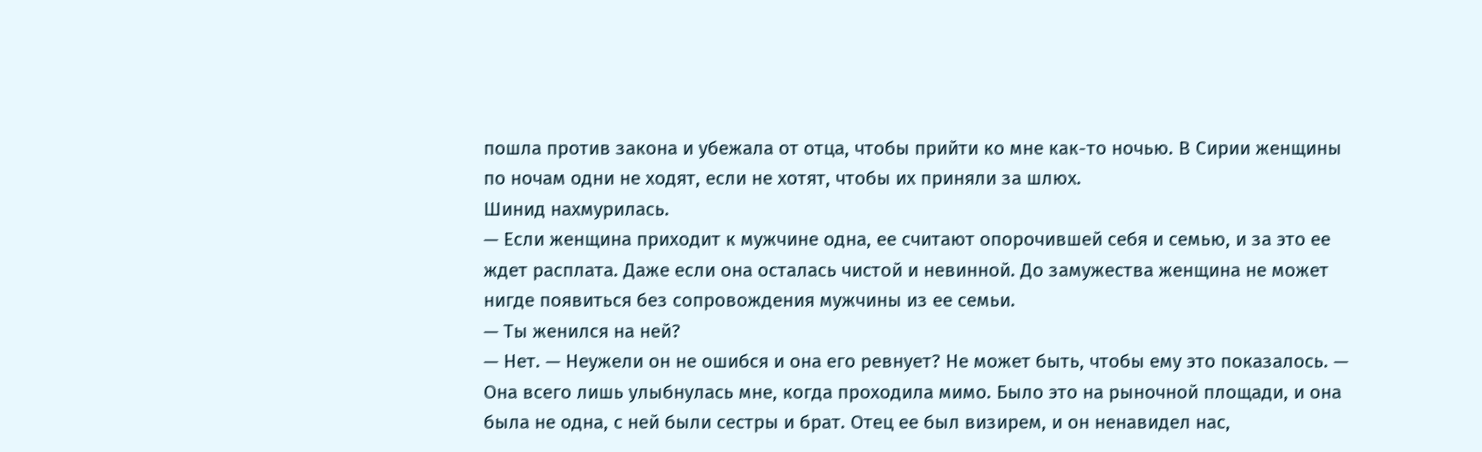пошла против закона и убежала от отца, чтобы прийти ко мне как-то ночью. В Сирии женщины по ночам одни не ходят, если не хотят, чтобы их приняли за шлюх.
Шинид нахмурилась.
— Если женщина приходит к мужчине одна, ее считают опорочившей себя и семью, и за это ее ждет расплата. Даже если она осталась чистой и невинной. До замужества женщина не может нигде появиться без сопровождения мужчины из ее семьи.
— Ты женился на ней?
— Нет. — Неужели он не ошибся и она его ревнует? Не может быть, чтобы ему это показалось. — Она всего лишь улыбнулась мне, когда проходила мимо. Было это на рыночной площади, и она была не одна, с ней были сестры и брат. Отец ее был визирем, и он ненавидел нас,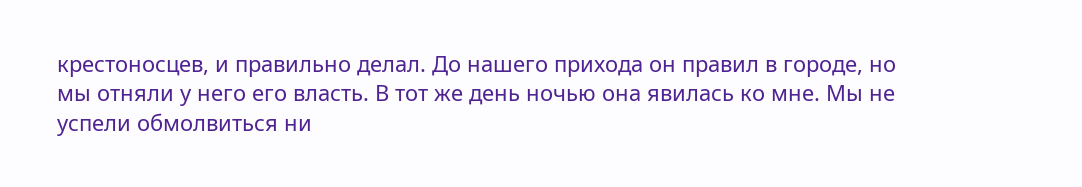крестоносцев, и правильно делал. До нашего прихода он правил в городе, но мы отняли у него его власть. В тот же день ночью она явилась ко мне. Мы не успели обмолвиться ни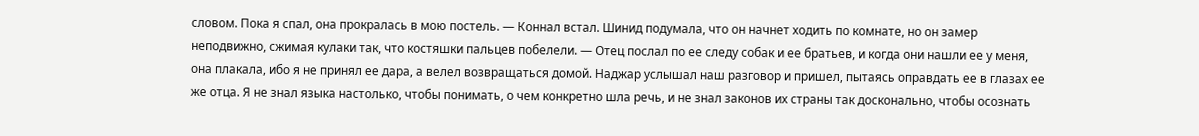словом. Пока я спал, она прокралась в мою постель. — Коннал встал. Шинид подумала, что он начнет ходить по комнате, но он замер неподвижно, сжимая кулаки так, что костяшки пальцев побелели. — Отец послал по ее следу собак и ее братьев, и когда они нашли ее у меня, она плакала, ибо я не принял ее дара, а велел возвращаться домой. Наджар услышал наш разговор и пришел, пытаясь оправдать ее в глазах ее же отца. Я не знал языка настолько, чтобы понимать, о чем конкретно шла речь, и не знал законов их страны так досконально, чтобы осознать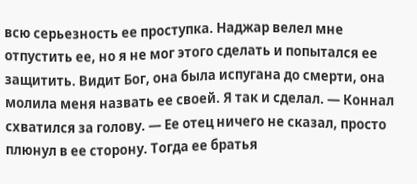всю серьезность ее проступка. Наджар велел мне отпустить ее, но я не мог этого сделать и попытался ее защитить. Видит Бог, она была испугана до смерти, она молила меня назвать ее своей. Я так и сделал. — Коннал схватился за голову. — Ее отец ничего не сказал, просто плюнул в ее сторону. Тогда ее братья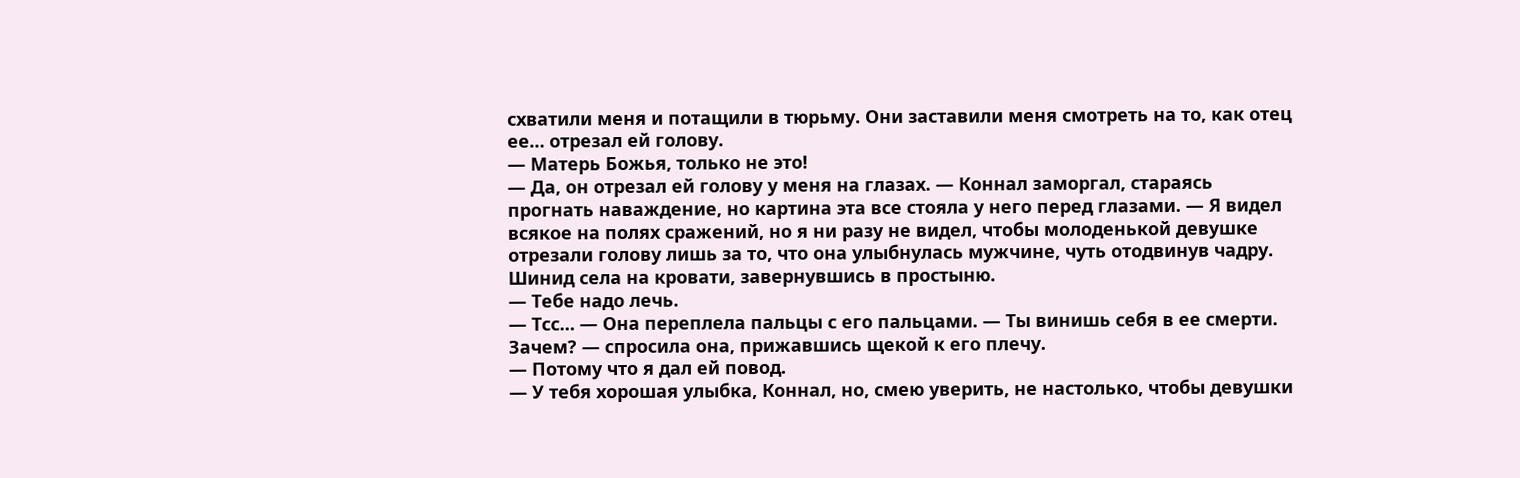схватили меня и потащили в тюрьму. Они заставили меня смотреть на то, как отец ее… отрезал ей голову.
— Матерь Божья, только не это!
— Да, он отрезал ей голову у меня на глазах. — Коннал заморгал, стараясь прогнать наваждение, но картина эта все стояла у него перед глазами. — Я видел всякое на полях сражений, но я ни разу не видел, чтобы молоденькой девушке отрезали голову лишь за то, что она улыбнулась мужчине, чуть отодвинув чадру.
Шинид села на кровати, завернувшись в простыню.
— Тебе надо лечь.
— Тсс… — Она переплела пальцы с его пальцами. — Ты винишь себя в ее смерти. Зачем? — спросила она, прижавшись щекой к его плечу.
— Потому что я дал ей повод.
— У тебя хорошая улыбка, Коннал, но, смею уверить, не настолько, чтобы девушки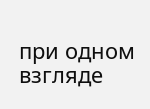при одном взгляде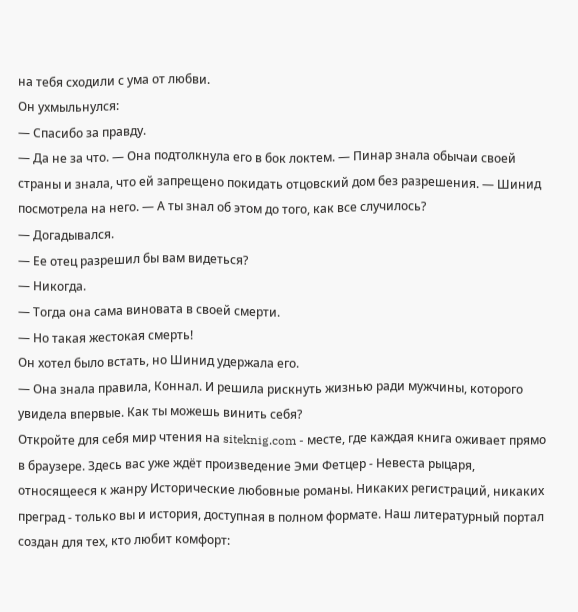на тебя сходили с ума от любви.
Он ухмыльнулся:
— Спасибо за правду.
— Да не за что. — Она подтолкнула его в бок локтем. — Пинар знала обычаи своей страны и знала, что ей запрещено покидать отцовский дом без разрешения. — Шинид посмотрела на него. — А ты знал об этом до того, как все случилось?
— Догадывался.
— Ее отец разрешил бы вам видеться?
— Никогда.
— Тогда она сама виновата в своей смерти.
— Но такая жестокая смерть!
Он хотел было встать, но Шинид удержала его.
— Она знала правила, Коннал. И решила рискнуть жизнью ради мужчины, которого увидела впервые. Как ты можешь винить себя?
Откройте для себя мир чтения на siteknig.com - месте, где каждая книга оживает прямо в браузере. Здесь вас уже ждёт произведение Эми Фетцер - Невеста рыцаря, относящееся к жанру Исторические любовные романы. Никаких регистраций, никаких преград - только вы и история, доступная в полном формате. Наш литературный портал создан для тех, кто любит комфорт: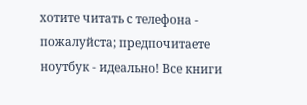хотите читать с телефона - пожалуйста; предпочитаете ноутбук - идеально! Все книги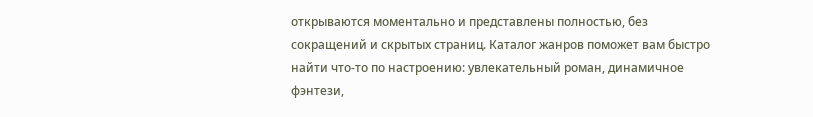открываются моментально и представлены полностью, без сокращений и скрытых страниц. Каталог жанров поможет вам быстро найти что-то по настроению: увлекательный роман, динамичное фэнтези,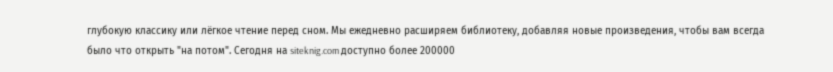глубокую классику или лёгкое чтение перед сном. Мы ежедневно расширяем библиотеку, добавляя новые произведения, чтобы вам всегда было что открыть "на потом". Сегодня на siteknig.com доступно более 200000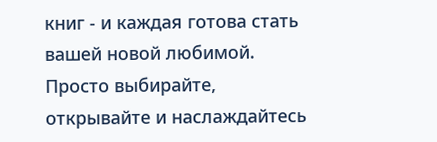книг - и каждая готова стать вашей новой любимой. Просто выбирайте, открывайте и наслаждайтесь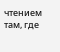чтением там, где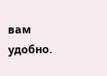вам удобно.